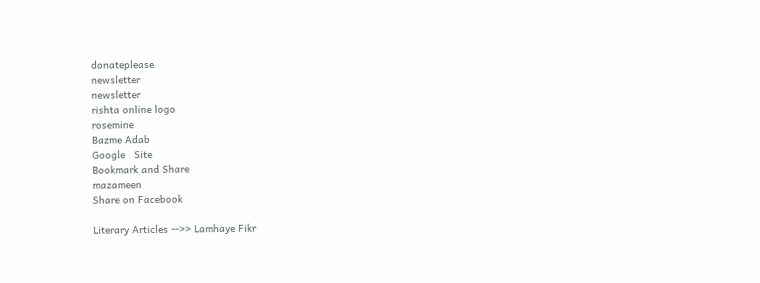donateplease
newsletter
newsletter
rishta online logo
rosemine
Bazme Adab
Google   Site
Bookmark and Share
mazameen
Share on Facebook

Literary Articles -->> Lamhaye Fikr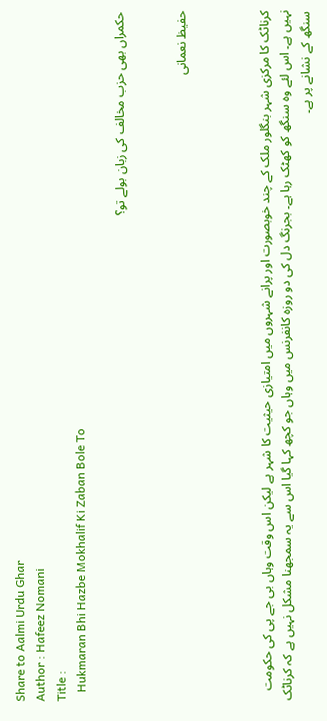Share to Aalmi Urdu Ghar
Author : Hafeez Nomani
Title :
   Hukmaran Bhi Hazbe Mokhalif Ki Zaban Bole To

حکمراں بھی حزب مخالف کی زبان بولے تو؟


حفیظ نعمانی



کرناٹک کا مرکزی شہر بنگلور ملک کے چند خوبصورت اور پرانے شہروں میں امتیازی حیثیت کا شہر ہے لیکن اس وقت وہاں بی جے پی کی حکومت نہیں ہے۔ اس لئے وہ سنگھ کو کھٹک رہا ہے۔ بجرنگ دل کی دو روزہ کانفرنس میں وہاں جو کچھ کہا گیا اس سے یہ سمجھنا مشکل نہیں ہے کہ کرناٹک سنگھ کے نشانے پر ہے۔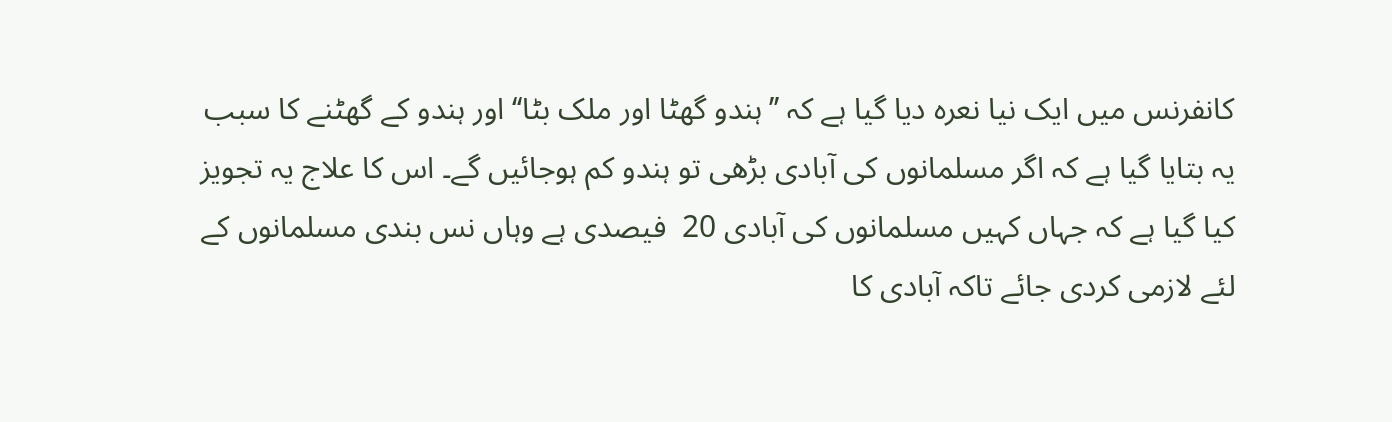کانفرنس میں ایک نیا نعرہ دیا گیا ہے کہ ’’ہندو گھٹا اور ملک بٹا‘‘ اور ہندو کے گھٹنے کا سبب یہ بتایا گیا ہے کہ اگر مسلمانوں کی آبادی بڑھی تو ہندو کم ہوجائیں گے۔ اس کا علاج یہ تجویز کیا گیا ہے کہ جہاں کہیں مسلمانوں کی آبادی 20  فیصدی ہے وہاں نس بندی مسلمانوں کے لئے لازمی کردی جائے تاکہ آبادی کا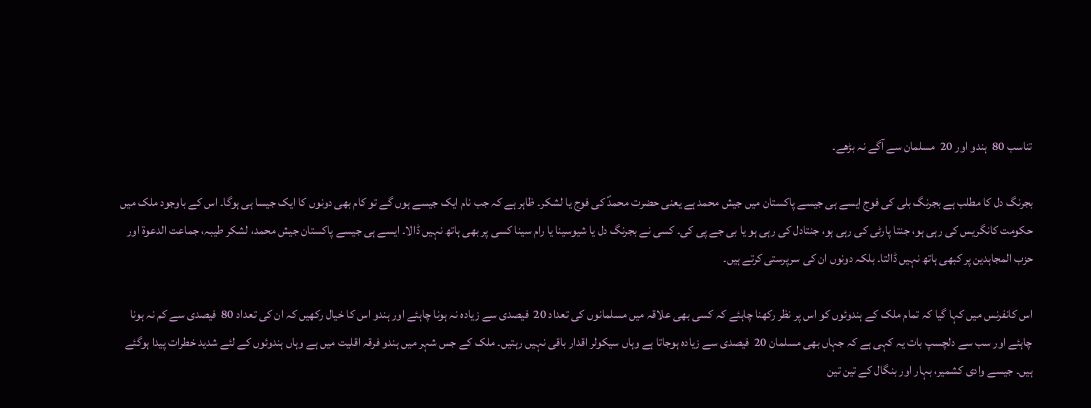تناسب 80  ہندو اور 20  مسلمان سے آگے نہ بڑھے۔

بجرنگ دل کا مطلب ہے بجرنگ بلی کی فوج ایسے ہی جیسے پاکستان میں جیش محمد ہے یعنی حضرت محمدؐ کی فوج یا لشکر۔ ظاہر ہے کہ جب نام ایک جیسے ہوں گے تو کام بھی دونوں کا ایک جیسا ہی ہوگا۔ اس کے باوجود ملک میں حکومت کانگریس کی رہی ہو، جنتا پارٹی کی رہی ہو، جنتادل کی رہی ہو یا بی جے پی کی۔ کسی نے بجرنگ دل یا شیوسینا یا رام سینا کسی پر بھی ہاتھ نہیں ڈالا۔ ایسے ہی جیسے پاکستان جیش محمد، لشکر طیبہ، جماعت الدعوۃ اور حزب المجاہدین پر کبھی ہاتھ نہیں ڈالتا۔ بلکہ دونوں ان کی سرپرستی کرتے ہیں۔

اس کانفرنس میں کہا گیا کہ تمام ملک کے ہندوئوں کو اس پر نظر رکھنا چاہئے کہ کسی بھی علاقہ میں مسلمانوں کی تعداد 20  فیصدی سے زیادہ نہ ہونا چاہئے اور ہندو اس کا خیال رکھیں کہ ان کی تعداد 80  فیصدی سے کم نہ ہونا چاہئے اور سب سے دلچسپ بات یہ کہی ہے کہ جہاں بھی مسلمان 20  فیصدی سے زیادہ ہوجاتا ہے وہاں سیکولر اقدار باقی نہیں رہتیں۔ ملک کے جس شہر میں ہندو فرقہ اقلیت میں ہے وہاں ہندوئوں کے لئے شدید خطرات پیدا ہوگئے ہیں۔ جیسے وادی کشمیر، بہار اور بنگال کے تین تین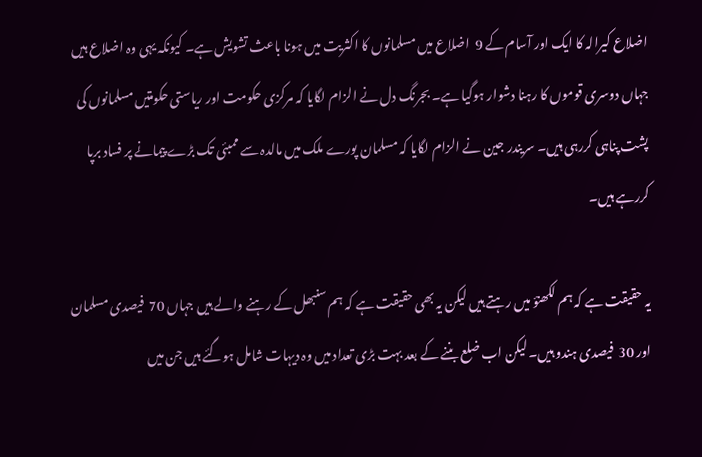اضلاع کیرالہ کا ایک اور آسام کے 9  اضلاع میں مسلمانوں کا اکثریت میں ہونا باعث تشویش ہے۔ کیونکہ یہی وہ اضلاع ہیں جہاں دوسری قوموں کا رہنا دشوار ہوگیا ہے۔ بجرنگ دل نے الزام لگایا کہ مرکزی حکومت اور ریاستی حکومتیں مسلمانوں کی پشت پناہی کررہی ہیں۔ سریندر جین نے الزام لگایا کہ مسلمان پورے ملک میں مالدہ سے ممبئی تک بڑے پیمانے پر فساد برپا کررہے ہیں۔

یہ حقیقت ہے کہ ہم لکھنؤ میں رہتے ہیں لیکن یہ بھی حقیقت ہے کہ ہم سنبھل کے رہنے والے ہیں جہاں 70  فیصدی مسلمان اور 30  فیصدی ہندو ہیں۔ لیکن اب ضلع بننے کے بعد بہت بڑی تعداد میں وہ دیہات شامل ہوگئے ہیں جن میں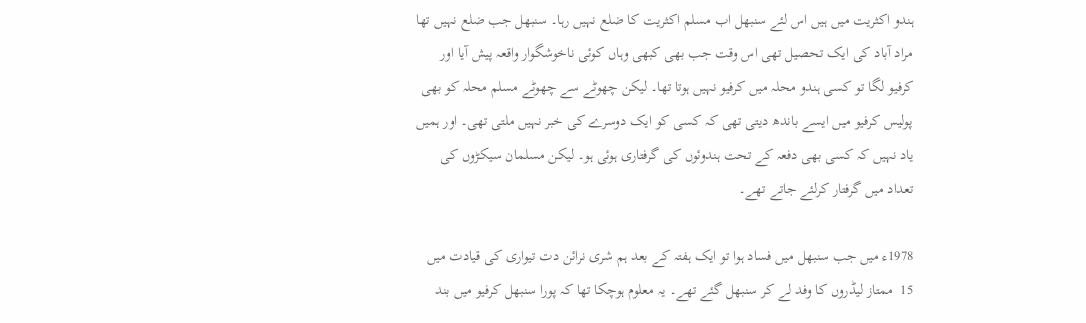ہندو اکثریت میں ہیں اس لئے سنبھل اب مسلم اکثریت کا ضلع نہیں رہا۔ سنبھل جب ضلع نہیں تھا مراد آباد کی ایک تحصیل تھی اس وقت جب بھی کبھی وہاں کوئی ناخوشگوار واقعہ پیش آیا اور کرفیو لگا تو کسی ہندو محلہ میں کرفیو نہیں ہوتا تھا۔ لیکن چھوٹے سے چھوٹے مسلم محلہ کو بھی پولیس کرفیو میں ایسے باندھ دیتی تھی کہ کسی کو ایک دوسرے کی خبر نہیں ملتی تھی۔ اور ہمیں یاد نہیں کہ کسی بھی دفعہ کے تحت ہندوئوں کی گرفتاری ہوئی ہو۔ لیکن مسلمان سیکڑوں کی تعداد میں گرفتار کرلئے جاتے تھے۔

1978ء میں جب سنبھل میں فساد ہوا تو ایک ہفتہ کے بعد ہم شری نرائن دت تیواری کی قیادت میں 15  ممتاز لیڈروں کا وفد لے کر سنبھل گئے تھے۔ یہ معلوم ہوچکا تھا کہ پورا سنبھل کرفیو میں بند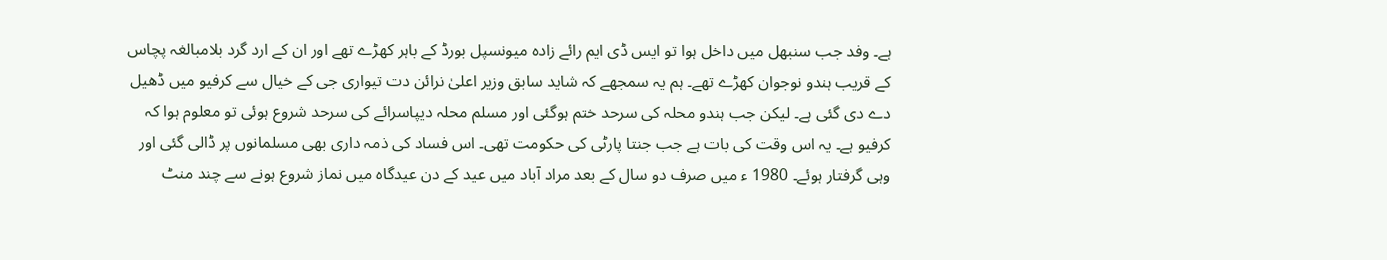ہے۔ وفد جب سنبھل میں داخل ہوا تو ایس ڈی ایم رائے زادہ میونسپل بورڈ کے باہر کھڑے تھے اور ان کے ارد گرد بلامبالغہ پچاس کے قریب ہندو نوجوان کھڑے تھے۔ ہم یہ سمجھے کہ شاید سابق وزیر اعلیٰ نرائن دت تیواری جی کے خیال سے کرفیو میں ڈھیل دے دی گئی ہے۔ لیکن جب ہندو محلہ کی سرحد ختم ہوگئی اور مسلم محلہ دیپاسرائے کی سرحد شروع ہوئی تو معلوم ہوا کہ کرفیو ہے۔ یہ اس وقت کی بات ہے جب جنتا پارٹی کی حکومت تھی۔ اس فساد کی ذمہ داری بھی مسلمانوں پر ڈالی گئی اور وہی گرفتار ہوئے۔ 1980 ء میں صرف دو سال کے بعد مراد آباد میں عید کے دن عیدگاہ میں نماز شروع ہونے سے چند منٹ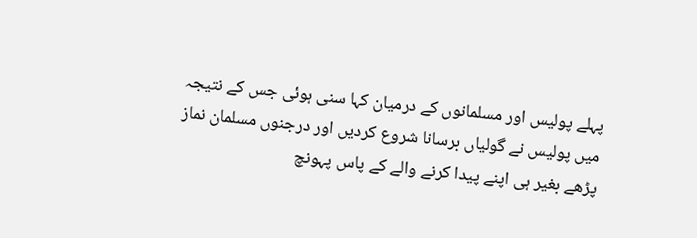پہلے پولیس اور مسلمانوں کے درمیان کہا سنی ہوئی جس کے نتیجہ میں پولیس نے گولیاں برسانا شروع کردیں اور درجنوں مسلمان نماز پڑھے بغیر ہی اپنے پیدا کرنے والے کے پاس پہونچ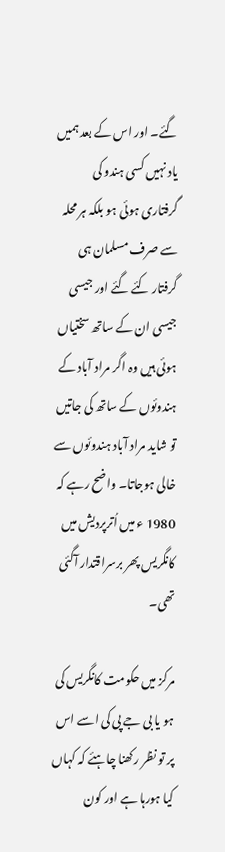گئے۔ اور اس کے بعد ہمیں یاد نہیں کسی ہندو کی گرفتاری ہوئی ہو بلکہ ہر محلہ سے صرف مسلمان ہی گرفتار کئے گئے اور جیسی جیسی ان کے ساتھ سختیاں ہوئی ہیں وہ اگر مراد آباد کے ہندوئوں کے ساتھ کی جاتیں تو شاید مراد آباد ہندوئوں سے خالی ہوجاتا۔ واضح رہے کہ 1980 ء میں اُترپردیش میں کانگریس پھر برسراقتدار آگئی تھی۔

مرکز میں حکومت کانگریس کی ہو یا بی جے پی کی اسے اس پر تو نظر رکھنا چاہئے کہ کہاں کیا ہورہا ہے اور کون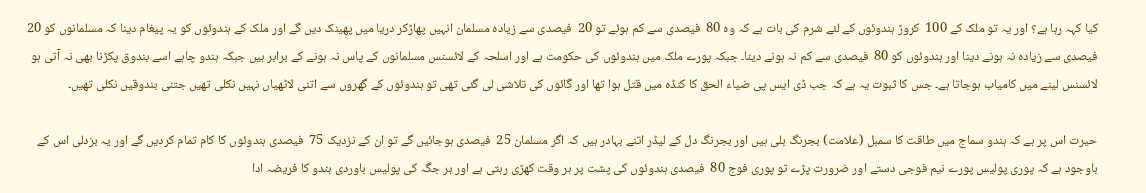کیا کہہ رہا ہے؟ اور یہ تو ملک کے 100  کروڑ ہندوئوں کے لئے شرم کی بات ہے کہ وہ 80  فیصدی سے کم ہوئے تو 20  فیصدی سے زیادہ مسلمان انہیں پھاڑکر دریا میں پھینک دیں گے اور ملک کے ہندوئوں کو یہ پیغام دینا کہ مسلمانوں کو 20  فیصدی سے زیادہ نہ ہونے دینا اور ہندوئوں کو 80  فیصدی سے کم نہ ہونے دینا۔ جبکہ پورے ملک میں ہندوئوں کی حکومت ہے اور اسلحہ کے لائسنس مسلمانوں کے پاس نہ ہونے کے برابر ہیں جبکہ ہندو چاہے اسے بندوق پکڑنا بھی نہ آتی ہو لائسنس لینے میں کامیاب ہوجاتا ہے۔ جس کا ثبوت یہ ہے کہ جب ڈی ایس پی ضیاء الحق کا کنڈہ میں قتل ہوا تھا اور گائوں کی تلاشی لی گئی تھی تو ہندوئوں کے گھروں سے اتنی لاٹھیاں نہیں نکلی تھیں جتنی بندوقیں نکلی تھیں۔

حیرت اس پر ہے کہ ہندو سماج میں طاقت کا سمبل (علامت) بجرنگ بلی ہیں اور بجرنگ دل کے لیڈر اتنے بہادر ہیں کہ اگر مسلمان 25  فیصدی ہوجائیں گے تو ان کے نزدیک 75  فیصدی ہندوئوں کا کام تمام کردیں گے اور یہ بزدلی اس کے باوجود ہے کہ پوری پولیس پورے نیم فوجی دستے اور ضرورت پڑے تو پوری فوج 80  فیصدی ہندوئوں کی پشت پر ہر وقت کھڑی رہتی ہے اور ہر جگہ کی پولیس باوردی ہندو کا فریضہ ادا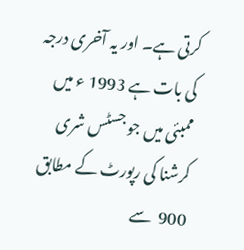کرتی ہے۔ اور یہ آخری درجہ کی بات ہے 1993 ء میں ممبئی میں جو جسٹس شری کرشنا کی رپورٹ کے مطابق 900  سے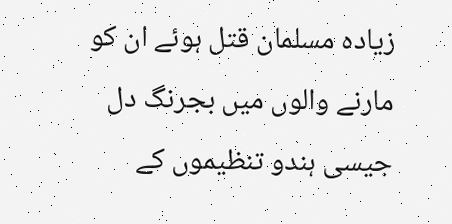زیادہ مسلمان قتل ہوئے ان کو مارنے والوں میں بجرنگ دل جیسی ہندو تنظیموں کے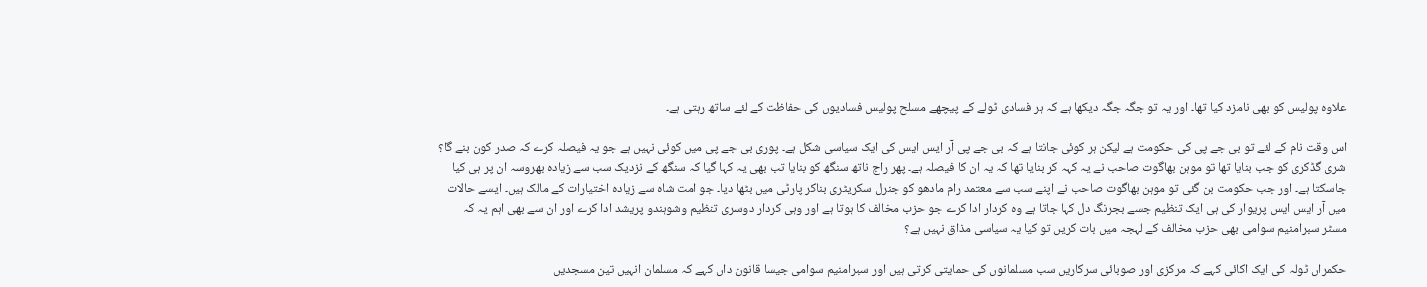علاوہ پولیس کو بھی نامزد کیا تھا۔ اور یہ تو جگہ جگہ دیکھا ہے کہ ہر فسادی ٹولے کے پیچھے مسلح پولیس فسادیوں کی حفاظت کے لئے ساتھ رہتی ہے۔

اس وقت نام کے لئے تو بی جے پی کی حکومت ہے لیکن ہر کوئی جانتا ہے کہ بی جے پی آر ایس ایس کی ایک سیاسی شکل ہے۔ پوری بی جے پی میں کوئی نہیں ہے جو یہ فیصلہ کرے کہ صدر کون بنے گا؟ شری گڈکری کو جب بنایا تھا تو موہن بھاگوت صاحب نے یہ کہہ کر بنایا تھا کہ یہ ان کا فیصلہ ہے۔ پھر راج ناتھ سنگھ کو بنایا تب بھی یہ کہا گیا کہ سنگھ کے نزدیک سب سے زیادہ بھروسہ ان پر ہی کیا جاسکتا ہے۔ اور جب حکومت بن گئی تو موہن بھاگوت صاحب نے اپنے سب سے معتمد رام مادھو کو جنرل سکریٹری بناکر پارٹی میں بٹھا دیا۔ جو امت شاہ سے زیادہ اختیارات کے مالک ہیں۔ ایسے حالات میں آر ایس ایس پریوار کی ہی ایک تنظیم جسے بجرنگ دل کہا جاتا ہے وہ کردار ادا کرے جو حزب مخالف کا ہوتا ہے اور وہی کردار دوسری تنظیم وشوہندو پریشد ادا کرے اور ان سے بھی اہم یہ کہ مسٹر سبرامنیم سوامی بھی حزب مخالف کے لہجہ میں بات کریں تو کیا یہ سیاسی مذاق نہیں ہے؟

حکمراں ٹولہ کی ایک اکائی کہے کہ مرکزی اور صوبائی سرکاریں سب مسلمانوں کی حمایتی کرتی ہیں اور سبرامنیم سوامی جیسا قانون داں کہے کہ مسلمان انہیں تین مسجدیں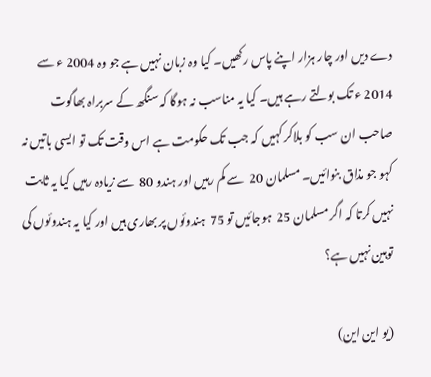دے دیں اور چار ہزار اپنے پاس رکھیں۔ کیا وہ زبان نہیں ہے جو وہ 2004 ء سے 2014 ء تک بولتے رہے ہیں۔ کیا یہ مناسب نہ ہوگا کہ سنگھ کے سربراہ بھاگوت صاحب ان سب کو بلاکر کہیں کہ جب تک حکومت ہے اس وقت تک تو ایسی باتیں نہ کہو جو مذاق بنوائیں۔ مسلمان 20  سے کم رہیں اور ہندو 80  سے زیادہ رہیں کیا یہ ثابت نہیں کرتا کہ اگر مسلمان 25  ہوجائیں تو 75  ہندوئوں پر بھاری ہیں اور کیا یہ ہندوئوں کی توہین نہیں ہے؟

(یو این این)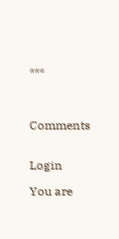***



Comments


Login

You are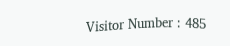Visitor Number : 485